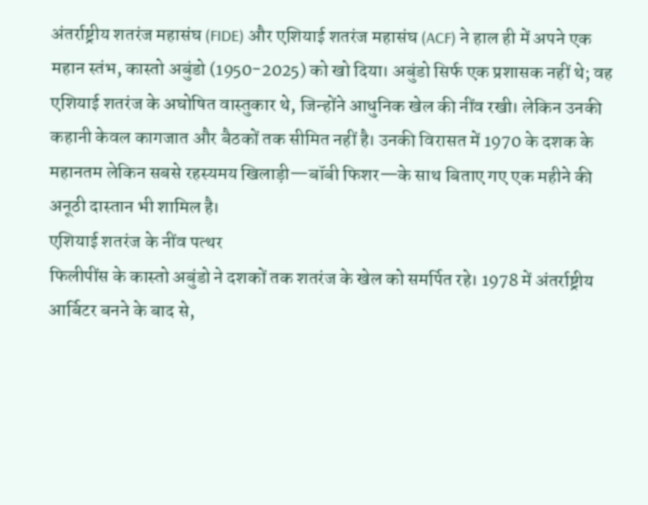अंतर्राष्ट्रीय शतरंज महासंघ (FIDE) और एशियाई शतरंज महासंघ (ACF) ने हाल ही में अपने एक महान स्तंभ, कास्तो अबुंडो (1950-2025) को खो दिया। अबुंडो सिर्फ एक प्रशासक नहीं थे; वह एशियाई शतरंज के अघोषित वास्तुकार थे, जिन्होंने आधुनिक खेल की नींव रखी। लेकिन उनकी कहानी केवल कागजात और बैठकों तक सीमित नहीं है। उनकी विरासत में 1970 के दशक के महानतम लेकिन सबसे रहस्यमय खिलाड़ी—बॉबी फिशर—के साथ बिताए गए एक महीने की अनूठी दास्तान भी शामिल है।
एशियाई शतरंज के नींव पत्थर
फिलीपींस के कास्तो अबुंडो ने दशकों तक शतरंज के खेल को समर्पित रहे। 1978 में अंतर्राष्ट्रीय आर्बिटर बनने के बाद से,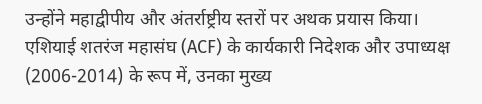उन्होंने महाद्वीपीय और अंतर्राष्ट्रीय स्तरों पर अथक प्रयास किया। एशियाई शतरंज महासंघ (ACF) के कार्यकारी निदेशक और उपाध्यक्ष (2006-2014) के रूप में, उनका मुख्य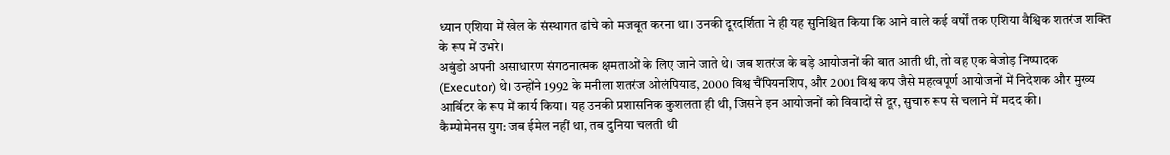ध्यान एशिया में खेल के संस्थागत ढांचे को मजबूत करना था। उनकी दूरदर्शिता ने ही यह सुनिश्चित किया कि आने वाले कई वर्षों तक एशिया वैश्विक शतरंज शक्ति के रूप में उभरे।
अबुंडो अपनी असाधारण संगठनात्मक क्षमताओं के लिए जाने जाते थे। जब शतरंज के बड़े आयोजनों की बात आती थी, तो वह एक बेजोड़ निष्पादक (Executor) थे। उन्होंने 1992 के मनीला शतरंज ओलंपियाड, 2000 विश्व चैंपियनशिप, और 2001 विश्व कप जैसे महत्वपूर्ण आयोजनों में निदेशक और मुख्य आर्बिटर के रूप में कार्य किया। यह उनकी प्रशासनिक कुशलता ही थी, जिसने इन आयोजनों को विवादों से दूर, सुचारु रूप से चलाने में मदद की।
कैम्पोमेनस युग: जब ईमेल नहीं था, तब दुनिया चलती थी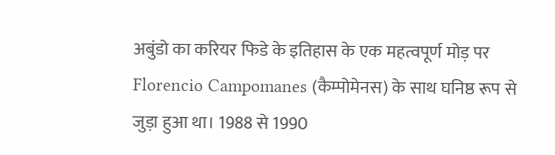अबुंडो का करियर फिडे के इतिहास के एक महत्वपूर्ण मोड़ पर Florencio Campomanes (कैम्पोमेनस) के साथ घनिष्ठ रूप से जुड़ा हुआ था। 1988 से 1990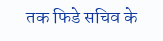तक फिडे सचिव के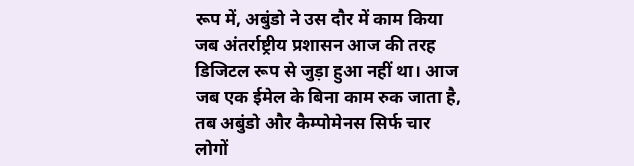रूप में, अबुंडो ने उस दौर में काम किया जब अंतर्राष्ट्रीय प्रशासन आज की तरह डिजिटल रूप से जुड़ा हुआ नहीं था। आज जब एक ईमेल के बिना काम रुक जाता है, तब अबुंडो और कैम्पोमेनस सिर्फ चार लोगों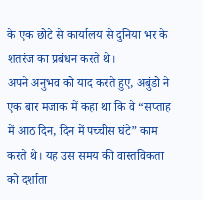के एक छोटे से कार्यालय से दुनिया भर के शतरंज का प्रबंधन करते थे।
अपने अनुभव को याद करते हुए, अबुंडो ने एक बार मजाक में कहा था कि वे “सप्ताह में आठ दिन, दिन में पच्चीस घंटे” काम करते थे। यह उस समय की वास्तविकता को दर्शाता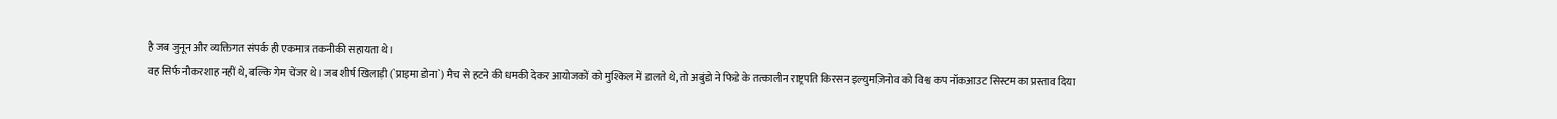है जब जुनून और व्यक्तिगत संपर्क ही एकमात्र तकनीकी सहायता थे।
वह सिर्फ नौकरशाह नहीं थे, बल्कि गेम चेंजर थे। जब शीर्ष खिलाड़ी (`प्राइमा डोना`) मैच से हटने की धमकी देकर आयोजकों को मुश्किल में डालते थे, तो अबुंडो ने फिडे के तत्कालीन राष्ट्रपति किरसन इल्युमज़िनोव को विश्व कप नॉकआउट सिस्टम का प्रस्ताव दिया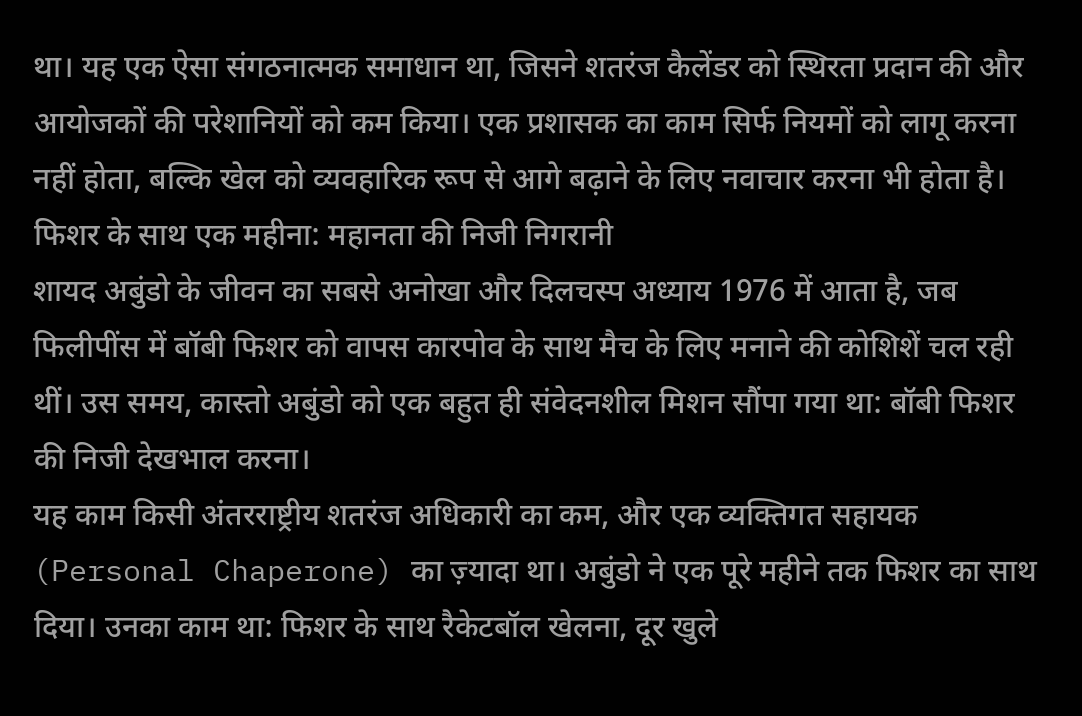था। यह एक ऐसा संगठनात्मक समाधान था, जिसने शतरंज कैलेंडर को स्थिरता प्रदान की और आयोजकों की परेशानियों को कम किया। एक प्रशासक का काम सिर्फ नियमों को लागू करना नहीं होता, बल्कि खेल को व्यवहारिक रूप से आगे बढ़ाने के लिए नवाचार करना भी होता है।
फिशर के साथ एक महीना: महानता की निजी निगरानी
शायद अबुंडो के जीवन का सबसे अनोखा और दिलचस्प अध्याय 1976 में आता है, जब फिलीपींस में बॉबी फिशर को वापस कारपोव के साथ मैच के लिए मनाने की कोशिशें चल रही थीं। उस समय, कास्तो अबुंडो को एक बहुत ही संवेदनशील मिशन सौंपा गया था: बॉबी फिशर की निजी देखभाल करना।
यह काम किसी अंतरराष्ट्रीय शतरंज अधिकारी का कम, और एक व्यक्तिगत सहायक (Personal Chaperone) का ज़्यादा था। अबुंडो ने एक पूरे महीने तक फिशर का साथ दिया। उनका काम था: फिशर के साथ रैकेटबॉल खेलना, दूर खुले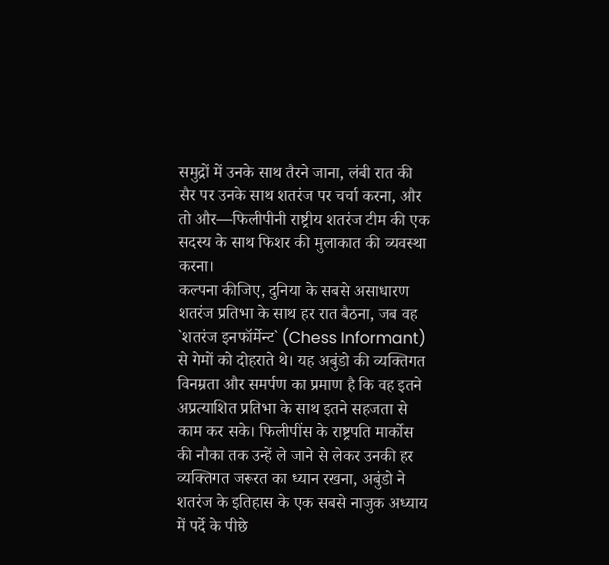समुद्रों में उनके साथ तैरने जाना, लंबी रात की सैर पर उनके साथ शतरंज पर चर्चा करना, और तो और—फिलीपीनी राष्ट्रीय शतरंज टीम की एक सदस्य के साथ फिशर की मुलाकात की व्यवस्था करना।
कल्पना कीजिए, दुनिया के सबसे असाधारण शतरंज प्रतिभा के साथ हर रात बैठना, जब वह `शतरंज इनफॉर्मेन्ट` (Chess Informant) से गेमों को दोहराते थे। यह अबुंडो की व्यक्तिगत विनम्रता और समर्पण का प्रमाण है कि वह इतने अप्रत्याशित प्रतिभा के साथ इतने सहजता से काम कर सके। फिलीपींस के राष्ट्रपति मार्कोस की नौका तक उन्हें ले जाने से लेकर उनकी हर व्यक्तिगत जरूरत का ध्यान रखना, अबुंडो ने शतरंज के इतिहास के एक सबसे नाजुक अध्याय में पर्दे के पीछे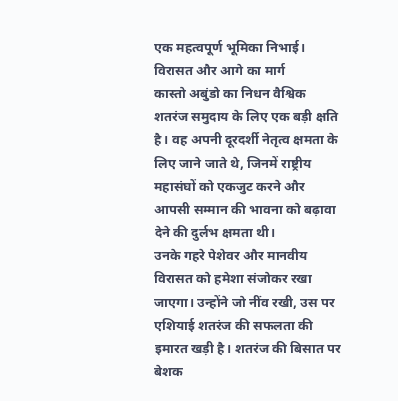एक महत्वपूर्ण भूमिका निभाई।
विरासत और आगे का मार्ग
कास्तो अबुंडो का निधन वैश्विक शतरंज समुदाय के लिए एक बड़ी क्षति है। वह अपनी दूरदर्शी नेतृत्व क्षमता के लिए जाने जाते थे, जिनमें राष्ट्रीय महासंघों को एकजुट करने और आपसी सम्मान की भावना को बढ़ावा देने की दुर्लभ क्षमता थी।
उनके गहरे पेशेवर और मानवीय विरासत को हमेशा संजोकर रखा जाएगा। उन्होंने जो नींव रखी, उस पर एशियाई शतरंज की सफलता की इमारत खड़ी है। शतरंज की बिसात पर बेशक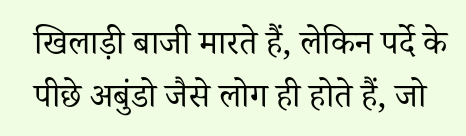खिलाड़ी बाजी मारते हैं, लेकिन पर्दे के पीछे अबुंडो जैसे लोग ही होते हैं, जो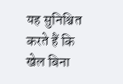यह सुनिश्चित करते हैं कि खेल बिना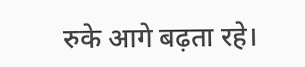रुके आगे बढ़ता रहे।